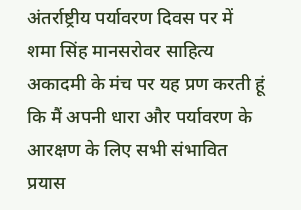अंतर्राष्ट्रीय पर्यावरण दिवस पर में शमा सिंह मानसरोवर साहित्य अकादमी के मंच पर यह प्रण करती हूं कि मैं अपनी धारा और पर्यावरण के आरक्षण के लिए सभी संभावित प्रयास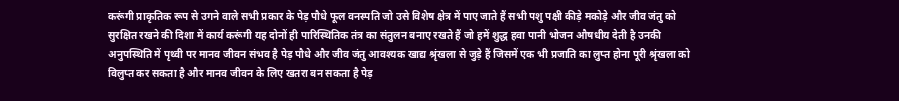करूंगी प्राकृतिक रूप से उगने वाले सभी प्रकार के पेड़ पौधे फूल वनस्पति जो उसे विशेष क्षेत्र में पाए जाते हैं सभी पशु पक्षी कीड़े मकोड़े और जीव जंतु को सुरक्षित रखने की दिशा में कार्य करूंगी यह दोनों ही पारिस्थितिक तंत्र का संतुलन बनाए रखते हैं जो हमें शुद्ध हवा पानी भोजन औषधीय देती है उनकी अनुपस्थिति में पृथ्वी पर मानव जीवन संभव है पेड़ पौधे और जीव जंतु आवश्यक खाद्य श्रृंखला से जुड़े हैं जिसमें एक भी प्रजाति का लुप्त होना पूरी श्रृंखला को विलुप्त कर सकता है और मानव जीवन के लिए खतरा बन सकता है पेड़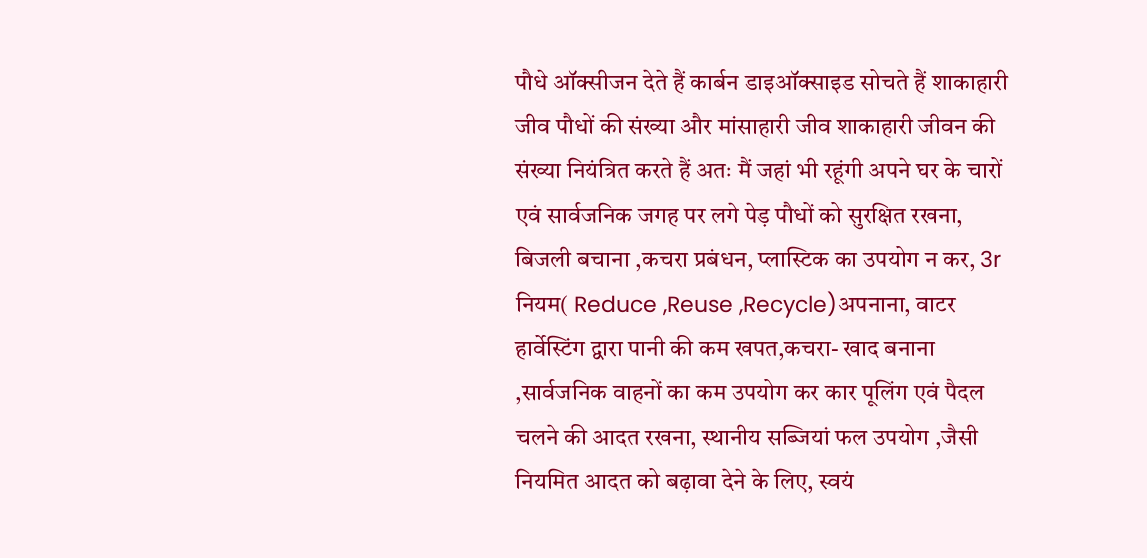पौधे ऑक्सीजन देते हैं कार्बन डाइऑक्साइड सोचते हैं शाकाहारी जीव पौधों की संख्या और मांसाहारी जीव शाकाहारी जीवन की संख्या नियंत्रित करते हैं अतः मैं जहां भी रहूंगी अपने घर के चारों एवं सार्वजनिक जगह पर लगे पेड़ पौधों को सुरक्षित रखना, बिजली बचाना ,कचरा प्रबंधन, प्लास्टिक का उपयोग न कर, 3r नियम( Reduce ,Reuse ,Recycle)अपनाना, वाटर हार्वेस्टिंग द्वारा पानी की कम खपत,कचरा- खाद बनाना ,सार्वजनिक वाहनों का कम उपयोग कर कार पूलिंग एवं पैदल चलने की आदत रखना, स्थानीय सब्जियां फल उपयोग ,जैसी नियमित आदत को बढ़ावा देने के लिए, स्वयं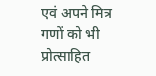एवं अपने मित्र गणों को भी प्रोत्साहित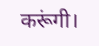करूंगी।